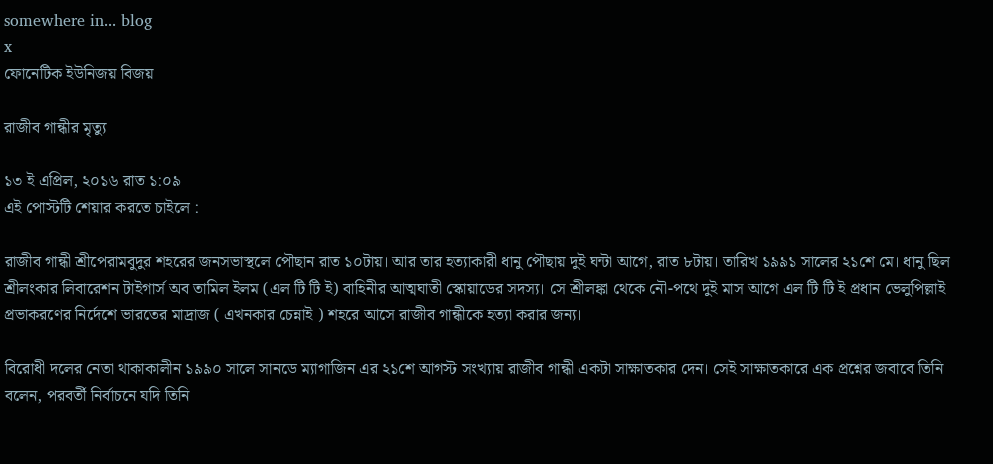somewhere in... blog
x
ফোনেটিক ইউনিজয় বিজয়

রাজীব গান্ধীর মৃত্যু

১৩ ই এপ্রিল, ২০১৬ রাত ১:০৯
এই পোস্টটি শেয়ার করতে চাইলে :

রাজীব গান্ধী শ্রীপেরামবুদুর শহরের জনসভাস্থলে পৌছান রাত ১০টায়। আর তার হত্যাকারী ধানু পৌছায় দুই ঘন্টা আগে, রাত ৮টায়। তারিখ ১৯৯১ সালের ২১শে মে। ধানু ছিল শ্রীলংকার লিবারেশন টাইগার্স অব তামিল ইলম (এল টি টি ই) বাহিনীর আত্মঘাতী স্কোয়াডের সদস্য। সে শ্রীলঙ্কা থেকে নৌ-পথে দুই মাস আগে এল টি টি ই প্রধান ভেলুপিল্লাই প্রভাকরণের নির্দেশে ভারতের মাদ্রাজ ( এখনকার চেন্নাই ) শহরে আসে রাজীব গান্ধীকে হত্যা করার জন্য।

বিরোধী দলের নেতা থাকাকালীন ১৯৯০ সালে সানডে ম্যাগাজিন এর ২১শে আগস্ট সংখ্যায় রাজীব গান্ধী একটা সাক্ষাতকার দেন। সেই সাক্ষাতকারে এক প্রশ্নের জবাবে তিনি বলেন, পরবর্তী নির্বাচনে যদি তিনি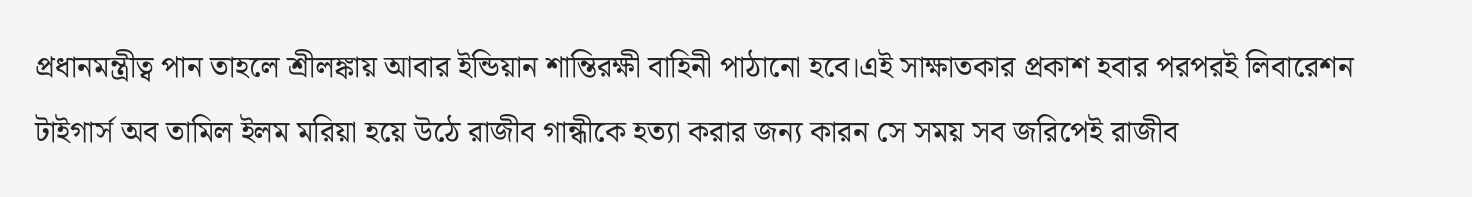প্রধানমন্ত্রীত্ব পান তাহলে শ্রীলঙ্কায় আবার ইন্ডিয়ান শান্তিরক্ষী বাহিনী পাঠানো হবে।এই সাক্ষাতকার প্রকাশ হবার পরপরই লিবারেশন টাইগার্স অব তামিল ইলম মরিয়া হয়ে উঠে রাজীব গান্ধীকে হত্যা করার জন্য কারন সে সময় সব জরিপেই রাজীব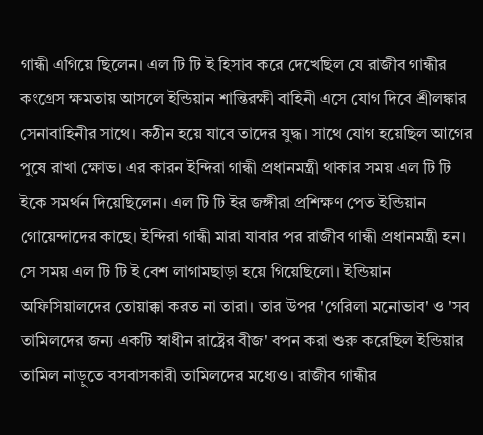গান্ধী এগিয়ে ছিলেন। এল টি টি ই হিসাব করে দেখেছিল যে রাজীব গান্ধীর কংগ্রেস ক্ষমতায় আসলে ইন্ডিয়ান শান্তিরক্ষী বাহিনী এসে যোগ দিবে শ্রীলঙ্কার সেনাবাহিনীর সাথে। কঠীন হয়ে যাবে তাদের যুদ্ধ। সাথে যোগ হয়েছিল আগের পুষে রাখা ক্ষোভ। এর কারন ইন্দিরা গান্ধী প্রধানমন্ত্রী থাকার সময় এল টি টি ইকে সমর্থন দিয়েছিলেন। এল টি টি ইর জঙ্গীরা প্রশিক্ষণ পেত ইন্ডিয়ান গোয়েন্দাদের কাছে। ইন্দিরা গান্ধী মারা যাবার পর রাজীব গান্ধী প্রধানমন্ত্রী হন। সে সময় এল টি টি ই বেশ লাগামছাড়া হয়ে গিয়েছিলো। ইন্ডিয়ান অফিসিয়ালদের তোয়াক্কা করত না তারা। তার উপর 'গেরিলা মনোভাব' ও 'সব তামিলদের জন্য একটি স্বাধীন রাষ্ট্রের বীজ' বপন করা শুরু করেছিল ইন্ডিয়ার তামিল নাড়ুতে বসবাসকারী তামিলদের মধ্যেও। রাজীব গান্ধীর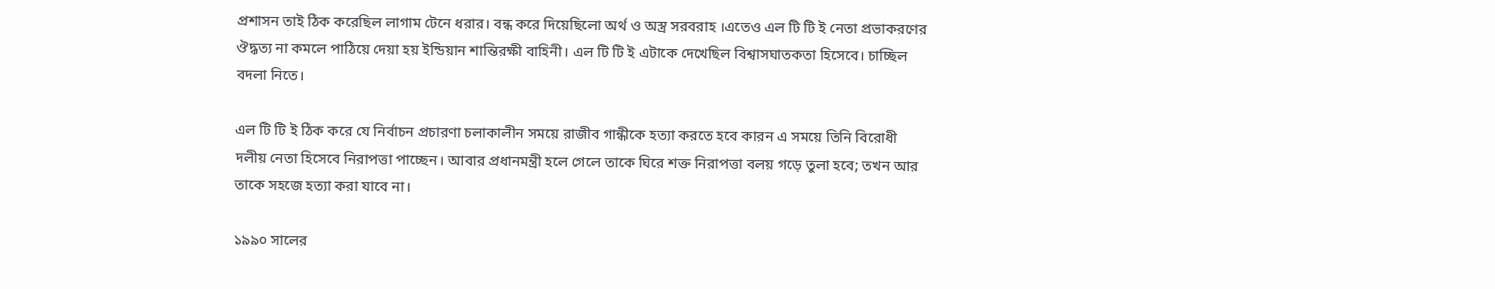প্রশাসন তাই ঠিক করেছিল লাগাম টেনে ধরার। বন্ধ করে দিয়েছিলো অর্থ ও অস্ত্র সরবরাহ ।এতেও এল টি টি ই নেতা প্রভাকরণের ঔদ্ধত্য না কমলে পাঠিয়ে দেয়া হয় ইন্ডিয়ান শান্তিরক্ষী বাহিনী। এল টি টি ই এটাকে দেখেছিল বিশ্বাসঘাতকতা হিসেবে। চাচ্ছিল বদলা নিতে।

এল টি টি ই ঠিক করে যে নির্বাচন প্রচারণা চলাকালীন সময়ে রাজীব গান্ধীকে হত্যা করতে হবে কারন এ সময়ে তিনি বিরোধী দলীয় নেতা হিসেবে নিরাপত্তা পাচ্ছেন। আবার প্রধানমন্ত্রী হলে গেলে তাকে ঘিরে শক্ত নিরাপত্তা বলয় গড়ে তুলা হবে; তখন আর তাকে সহজে হত্যা করা যাবে না।

১৯৯০ সালের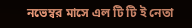নভেম্বর মাসে এল টি টি ই নেতা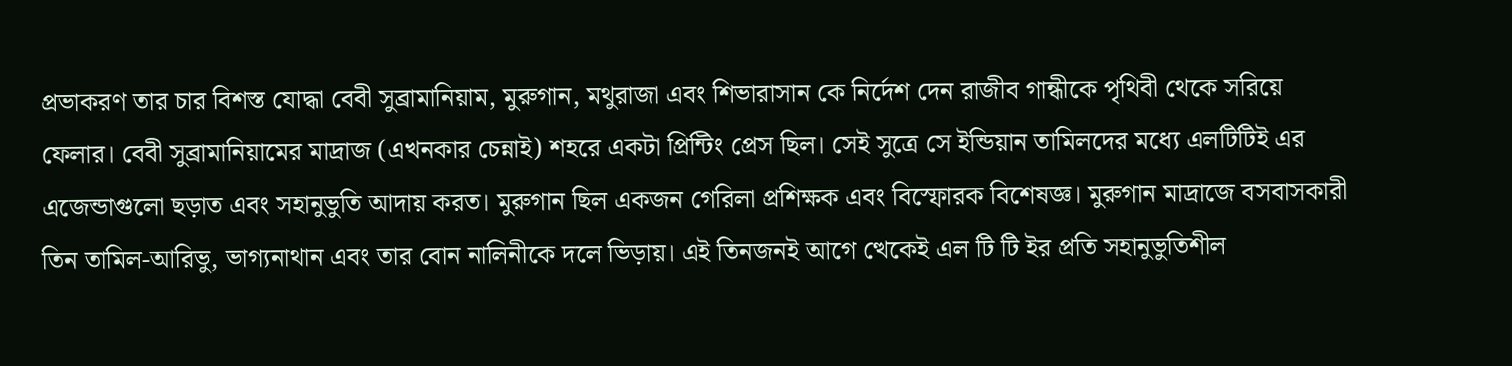প্রভাকরণ তার চার বিশস্ত যোদ্ধা বেবী সুব্রামানিয়াম, মুরুগান, মথুরাজা এবং শিভারাসান কে নির্দেশ দেন রাজীব গান্ধীকে পৃথিবী থেকে সরিয়ে ফেলার। বেবী সুব্রামানিয়ামের মাদ্রাজ (এখনকার চেন্নাই) শহরে একটা প্রিন্টিং প্রেস ছিল। সেই সুত্রে সে ইন্ডিয়ান তামিলদের মধ্যে এলটিটিই এর এজেন্ডাগুলো ছড়াত এবং সহানুভুতি আদায় করত। মুরুগান ছিল একজন গেরিলা প্রশিক্ষক এবং বিস্ফোরক বিশেষজ্ঞ। মুরুগান মাদ্রাজে বসবাসকারী তিন তামিল-আরিভু, ভাগ্যনাথান এবং তার বোন নালিনীকে দলে ভিড়ায়। এই তিনজনই আগে ত্থেকেই এল টি টি ইর প্রতি সহানুভুতিশীল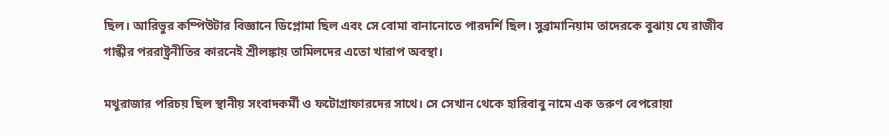ছিল। আরিভুর কম্পিউটার বিজ্ঞানে ডিপ্লোমা ছিল এবং সে বোমা বানানোতে পারদর্শি ছিল। সুব্রামানিয়াম তাদেরকে বুঝায় যে রাজীব গান্ধীর পররাষ্ট্রনীতির কারনেই শ্রীলঙ্কায় তামিলদের এতো খারাপ অবস্থা।

মথুরাজার পরিচয় ছিল স্থানীয় সংবাদকর্মী ও ফটোগ্রাফারদের সাথে। সে সেখান থেকে হারিবাবু নামে এক তরুণ বেপরোয়া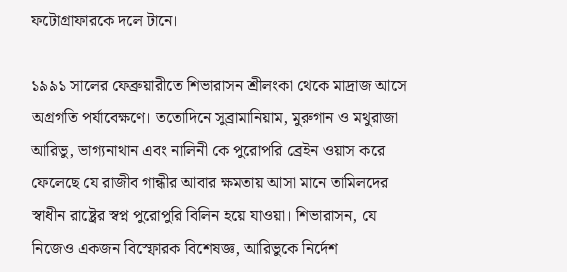ফটোগ্রাফারকে দলে টানে।

১৯৯১ সালের ফেব্রুয়ারীতে শিভারাসন শ্রীলংকা থেকে মাদ্রাজ আসে অগ্রগতি পর্যাবেক্ষণে। ততোদিনে সুব্রামানিয়াম, মুরুগান ও মথুরাজা আরিভু, ভাগ্যনাথান এবং নালিনী কে পুরোপরি ব্রেইন ওয়াস করে ফেলেছে যে রাজীব গান্ধীর আবার ক্ষমতায় আসা মানে তামিলদের স্বাধীন রাষ্ট্রের স্বপ্ন পুরোপুরি বিলিন হয়ে যাওয়া। শিভারাসন, যে নিজেও একজন বিস্ফোরক বিশেষজ্ঞ, আরিভুকে নির্দেশ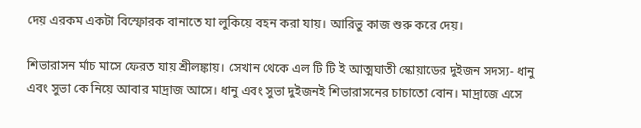দেয় এরকম একটা বিস্ফোরক বানাতে যা লুকিয়ে বহন করা যায়। আরিভু কাজ শুরু করে দেয়।

শিভারাসন র্মাচ মাসে ফেরত যায় শ্রীলঙ্কায়। সেখান থেকে এল টি টি ই আত্মঘাতী স্কোয়াডের দুইজন সদস্য- ধানু এবং সুভা কে নিয়ে আবার মাদ্রাজ আসে। ধানু এবং সুভা দুইজনই শিভারাসনের চাচাতো বোন। মাদ্রাজে এসে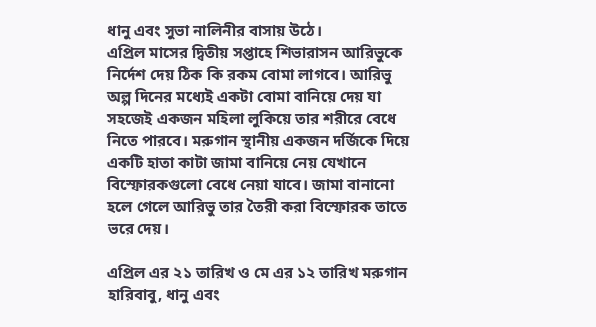ধানু এবং সুভা নালিনীর বাসায় উঠে।
এপ্রিল মাসের দ্বিতীয় সপ্তাহে শিভারাসন আরিভুকে নির্দেশ দেয় ঠিক কি রকম বোমা লাগবে। আরিভু অল্প দিনের মধ্যেই একটা বোমা বানিয়ে দেয় যা সহজেই একজন মহিলা লুকিয়ে তার শরীরে বেধে নিতে পারবে। মরুগান স্থানীয় একজন দর্জিকে দিয়ে একটি হাতা কাটা জামা বানিয়ে নেয় যেখানে বিস্ফোরকগুলো বেধে নেয়া যাবে। জামা বানানো হলে গেলে আরিভু তার তৈরী করা বিস্ফোরক তাতে ভরে দেয়।

এপ্রিল এর ২১ তারিখ ও মে এর ১২ তারিখ মরুগান হারিবাবু, ধানু এবং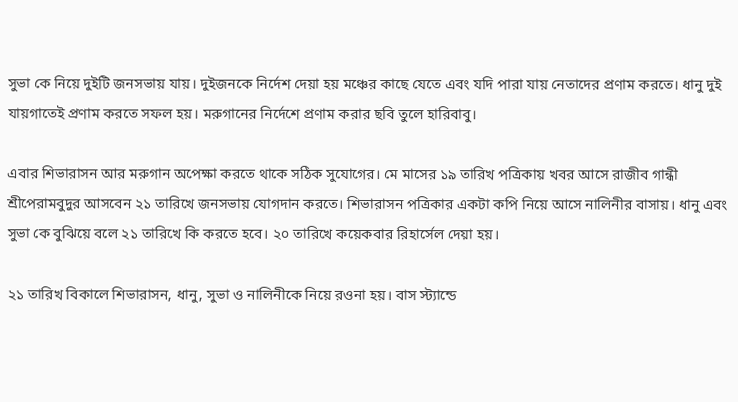সুভা কে নিয়ে দুইটি জনসভায় যায়। দুইজনকে নির্দেশ দেয়া হয় মঞ্চের কাছে যেতে এবং যদি পারা যায় নেতাদের প্রণাম করতে। ধানু দুই যায়গাতেই প্রণাম করতে সফল হয়। মরুগানের নির্দেশে প্রণাম করার ছবি তুলে হারিবাবু।

এবার শিভারাসন আর মরুগান অপেক্ষা করতে থাকে সঠিক সুযোগের। মে মাসের ১৯ তারিখ পত্রিকায় খবর আসে রাজীব গান্ধী শ্রীপেরামবুদুর আসবেন ২১ তারিখে জনসভায় যোগদান করতে। শিভারাসন পত্রিকার একটা কপি নিয়ে আসে নালিনীর বাসায়। ধানু এবং সুভা কে বুঝিয়ে বলে ২১ তারিখে কি করতে হবে। ২০ তারিখে কয়েকবার রিহার্সেল দেয়া হয়।

২১ তারিখ বিকালে শিভারাসন, ধানু, সুভা ও নালিনীকে নিয়ে রওনা হয়। বাস স্ট্যান্ডে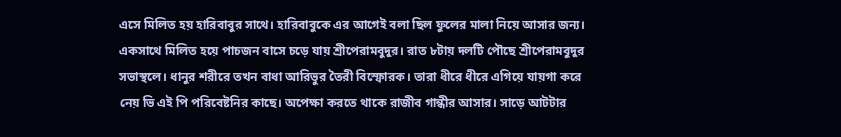এসে মিলিত হয় হারিবাবুর সাথে। হারিবাবুকে এর আগেই বলা ছিল ফুলের মালা নিয়ে আসার জন্য। একসাথে মিলিত হয়ে পাচজন বাসে চড়ে যায় শ্রীপেরামবুদুর। রাত ৮টায় দলটি পৌছে শ্রীপেরামবুদুর সভাস্থলে। ধানুর শরীরে তখন বাধা আরিভুর তৈরী বিস্ফোরক। তারা ধীরে ধীরে এগিয়ে যায়গা করে নেয় ভি এই পি পরিবেষ্টনির কাছে। অপেক্ষা করতে থাকে রাজীব গান্ধীর আসার। সাড়ে আটটার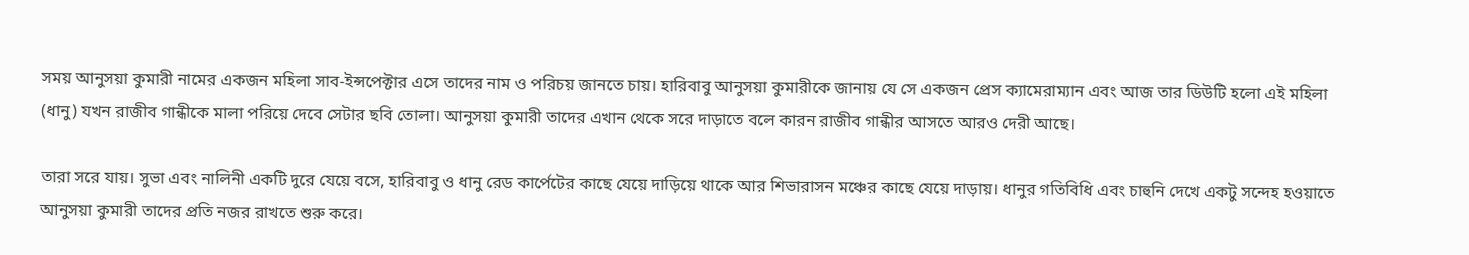সময় আনুসয়া কুমারী নামের একজন মহিলা সাব-ইন্সপেক্টার এসে তাদের নাম ও পরিচয় জানতে চায়। হারিবাবু আনুসয়া কুমারীকে জানায় যে সে একজন প্রেস ক্যামেরাম্যান এবং আজ তার ডিউটি হলো এই মহিলা (ধানু) যখন রাজীব গান্ধীকে মালা পরিয়ে দেবে সেটার ছবি তোলা। আনুসয়া কুমারী তাদের এখান থেকে সরে দাড়াতে বলে কারন রাজীব গান্ধীর আসতে আরও দেরী আছে।

তারা সরে যায়। সুভা এবং নালিনী একটি দুরে যেয়ে বসে, হারিবাবু ও ধানু রেড কার্পেটের কাছে যেয়ে দাড়িয়ে থাকে আর শিভারাসন মঞ্চের কাছে যেয়ে দাড়ায়। ধানুর গতিবিধি এবং চাহুনি দেখে একটু সন্দেহ হওয়াতে আনুসয়া কুমারী তাদের প্রতি নজর রাখতে শুরু করে।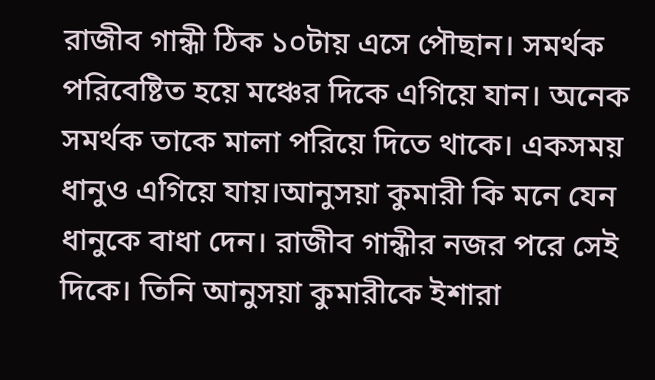রাজীব গান্ধী ঠিক ১০টায় এসে পৌছান। সমর্থক পরিবেষ্টিত হয়ে মঞ্চের দিকে এগিয়ে যান। অনেক সমর্থক তাকে মালা পরিয়ে দিতে থাকে। একসময় ধানুও এগিয়ে যায়।আনুসয়া কুমারী কি মনে যেন ধানুকে বাধা দেন। রাজীব গান্ধীর নজর পরে সেই দিকে। তিনি আনুসয়া কুমারীকে ইশারা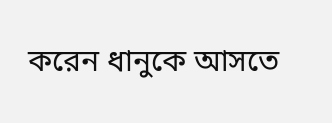করেন ধানুকে আসতে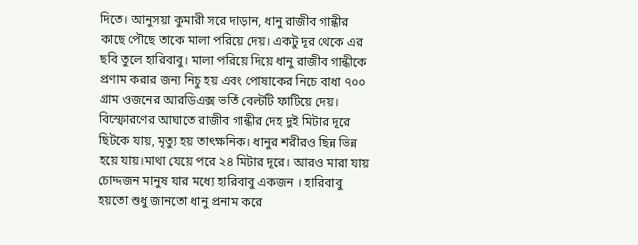দিতে। আনুসয়া কুমারী সরে দাড়ান, ধানু রাজীব গান্ধীর কাছে পৌছে তাকে মালা পরিয়ে দেয়। একটু দূর থেকে এর ছবি তুলে হারিবাবু। মালা পরিয়ে দিয়ে ধানু রাজীব গান্ধীকে প্রণাম করার জন্য নিচু হয় এবং পোষাকের নিচে বাধা ৭০০ গ্রাম ওজনের আরডিএক্স ভর্তি বেল্টটি ফাটিয়ে দেয়। বিস্ফোরণের আঘাতে রাজীব গান্ধীর দেহ দুই মিটার দূরে ছিটকে যায়, মৃত্যু হয় তাৎক্ষনিক। ধানুর শরীরও ছিন্ন ভিন্ন হয়ে যায়।মাথা যেয়ে পরে ২৪ মিটার দূরে। আরও মারা যায় চোদ্দজন মানুষ যার মধ্যে হারিবাবু একজন । হারিবাবু হয়তো শুধু জানতো ধানু প্রনাম করে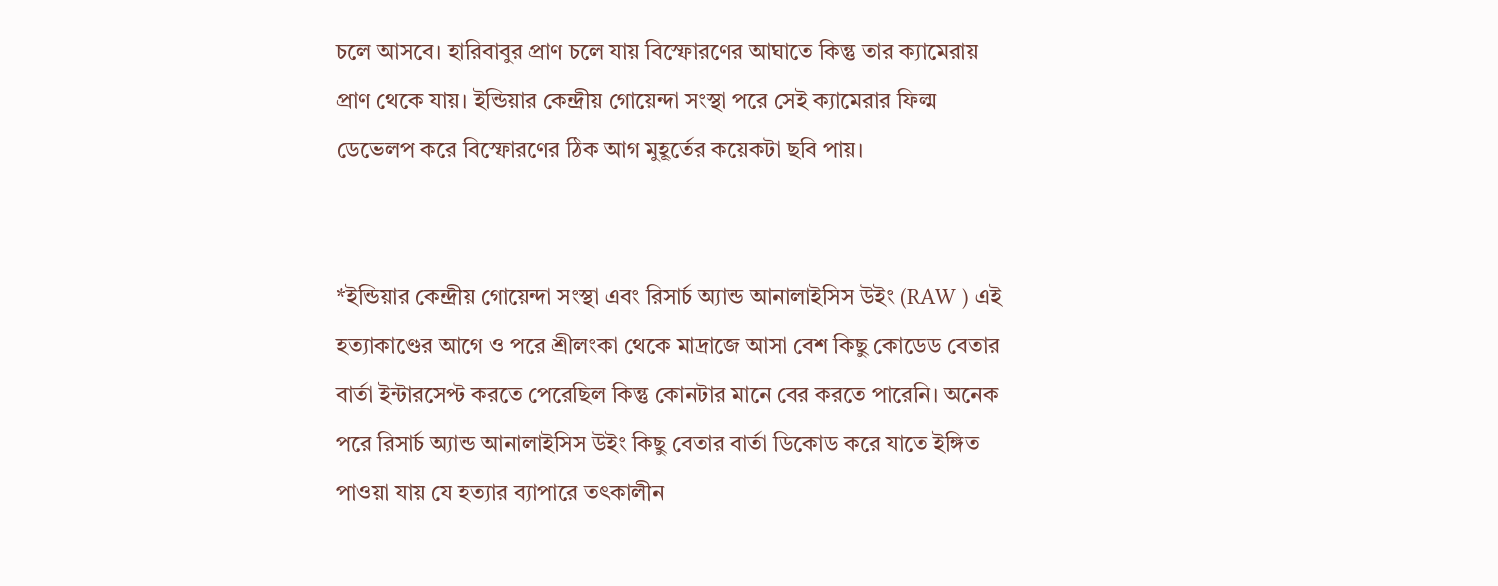চলে আসবে। হারিবাবুর প্রাণ চলে যায় বিস্ফোরণের আঘাতে কিন্তু তার ক্যামেরায় প্রাণ থেকে যায়। ইন্ডিয়ার কেন্দ্রীয় গোয়েন্দা সংস্থা পরে সেই ক্যামেরার ফিল্ম ডেভেলপ করে বিস্ফোরণের ঠিক আগ মুহূর্তের কয়েকটা ছবি পায়।


*ইন্ডিয়ার কেন্দ্রীয় গোয়েন্দা সংস্থা এবং রিসার্চ অ্যান্ড আনালাইসিস উইং (RAW ) এই হত্যাকাণ্ডের আগে ও পরে শ্রীলংকা থেকে মাদ্রাজে আসা বেশ কিছু কোডেড বেতার বার্তা ইন্টারসেপ্ট করতে পেরেছিল কিন্তু কোনটার মানে বের করতে পারেনি। অনেক পরে রিসার্চ অ্যান্ড আনালাইসিস উইং কিছু বেতার বার্তা ডিকোড করে যাতে ইঙ্গিত পাওয়া যায় যে হত্যার ব্যাপারে তৎকালীন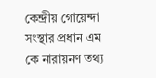কেন্দ্রীয় গোয়েন্দা সংস্থার প্রধান এম কে নারায়নণ তথ্য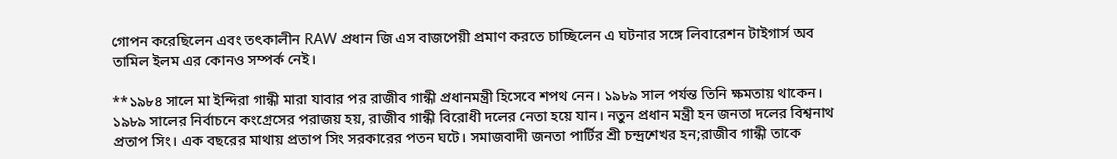গোপন করেছিলেন এবং তৎকালীন RAW প্রধান জি এস বাজপেয়ী প্রমাণ করতে চাচ্ছিলেন এ ঘটনার সঙ্গে লিবারেশন টাইগার্স অব তামিল ইলম এর কোনও সম্পর্ক নেই।

**১৯৮৪ সালে মা ইন্দিরা গান্ধী মারা যাবার পর রাজীব গান্ধী প্রধানমন্ত্রী হিসেবে শপথ নেন। ১৯৮৯ সাল পর্যন্ত তিনি ক্ষমতায় থাকেন। ১৯৮৯ সালের নির্বাচনে কংগ্রেসের পরাজয় হয়, রাজীব গান্ধী বিরোধী দলের নেতা হয়ে যান। নতুন প্রধান মন্ত্রী হন জনতা দলের বিশ্বনাথ প্রতাপ সিং। এক বছরের মাথায় প্রতাপ সিং সরকারের পতন ঘটে। সমাজবাদী জনতা পার্টির শ্রী চন্দ্রশেখর হন;রাজীব গান্ধী তাকে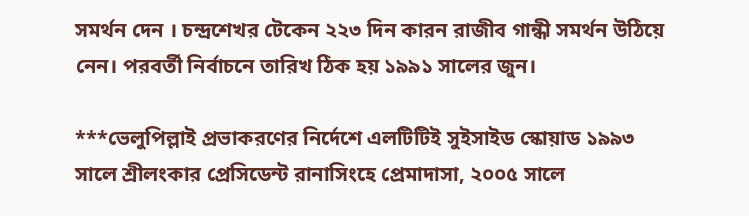সমর্থন দেন । চন্দ্রশেখর টেকেন ২২৩ দিন কারন রাজীব গান্ধী সমর্থন উঠিয়ে নেন। পরবর্তী নির্বাচনে তারিখ ঠিক হয় ১৯৯১ সালের জুন।

***ভেলুপিল্লাই প্রভাকরণের নির্দেশে এলটিটিই সুইসাইড স্কোয়াড ১৯৯৩ সালে শ্রীলংকার প্রেসিডেন্ট রানাসিংহে প্রেমাদাসা, ২০০৫ সালে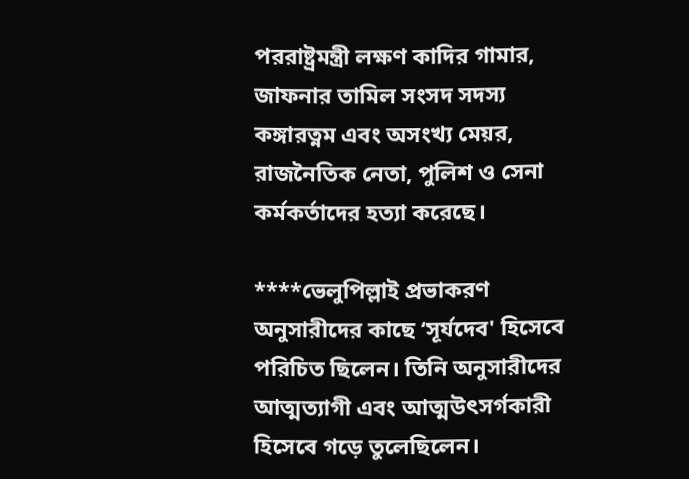পররাষ্ট্রমন্ত্রী লক্ষণ কাদির গামার, জাফনার তামিল সংসদ সদস্য কঙ্গারত্নম এবং অসংখ্য মেয়র, রাজনৈতিক নেতা, পুলিশ ও সেনা কর্মকর্তাদের হত্যা করেছে।

****ভেলুপিল্লাই প্রভাকরণ অনুসারীদের কাছে ‘সূর্যদেব' হিসেবে পরিচিত ছিলেন। তিনি অনুসারীদের আত্মত্যাগী এবং আত্মউৎসর্গকারী হিসেবে গড়ে তুলেছিলেন।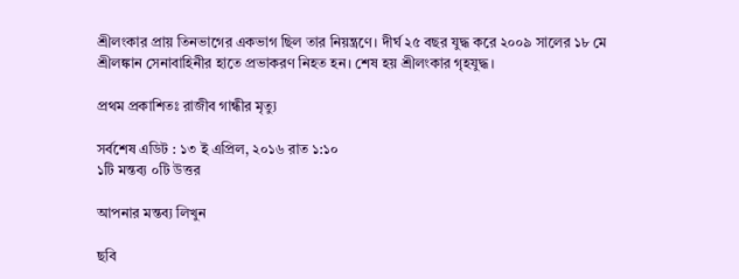শ্রীলংকার প্রায় তিনভাগের একভাগ ছিল তার নিয়ন্ত্রণে। দীর্ঘ ২৫ বছর যুদ্ধ করে ২০০৯ সালের ১৮ মে শ্রীলঙ্কান সেনাবাহিনীর হাতে প্রভাকরণ নিহত হন। শেষ হয় শ্রীলংকার গৃহযুদ্ধ।

প্রথম প্রকাশিতঃ রাজীব গান্ধীর মৃত্যু

সর্বশেষ এডিট : ১৩ ই এপ্রিল, ২০১৬ রাত ১:১০
১টি মন্তব্য ০টি উত্তর

আপনার মন্তব্য লিখুন

ছবি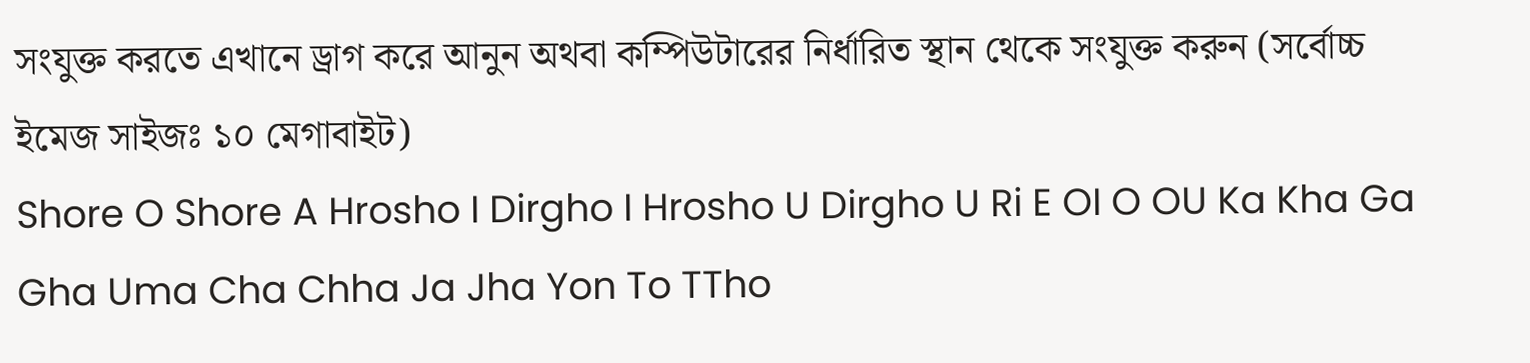সংযুক্ত করতে এখানে ড্রাগ করে আনুন অথবা কম্পিউটারের নির্ধারিত স্থান থেকে সংযুক্ত করুন (সর্বোচ্চ ইমেজ সাইজঃ ১০ মেগাবাইট)
Shore O Shore A Hrosho I Dirgho I Hrosho U Dirgho U Ri E OI O OU Ka Kha Ga Gha Uma Cha Chha Ja Jha Yon To TTho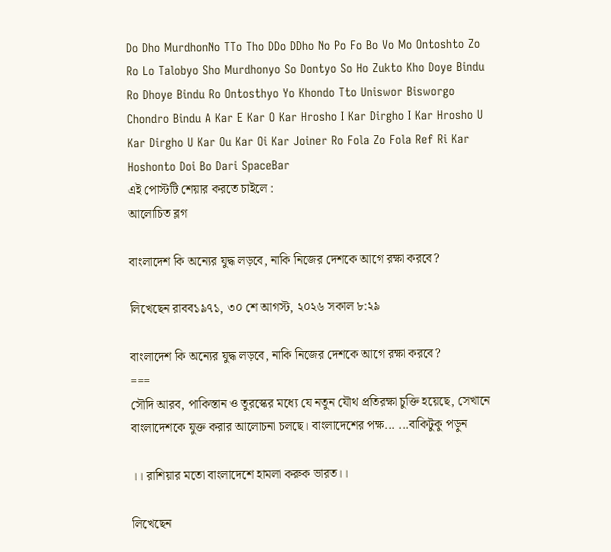Do Dho MurdhonNo TTo Tho DDo DDho No Po Fo Bo Vo Mo Ontoshto Zo Ro Lo Talobyo Sho Murdhonyo So Dontyo So Ho Zukto Kho Doye Bindu Ro Dhoye Bindu Ro Ontosthyo Yo Khondo Tto Uniswor Bisworgo Chondro Bindu A Kar E Kar O Kar Hrosho I Kar Dirgho I Kar Hrosho U Kar Dirgho U Kar Ou Kar Oi Kar Joiner Ro Fola Zo Fola Ref Ri Kar Hoshonto Doi Bo Dari SpaceBar
এই পোস্টটি শেয়ার করতে চাইলে :
আলোচিত ব্লগ

বাংলাদেশ কি অন্যের যুদ্ধ লড়বে, নাকি নিজের দেশকে আগে রক্ষা করবে?

লিখেছেন রাবব১৯৭১, ৩০ শে আগস্ট, ২০২৬ সকাল ৮:২৯

বাংলাদেশ কি অন্যের যুদ্ধ লড়বে, নাকি নিজের দেশকে আগে রক্ষা করবে?
===
সৌদি আরব, পাকিস্তান ও তুরস্কের মধ্যে যে নতুন যৌথ প্রতিরক্ষা চুক্তি হয়েছে, সেখানে বাংলাদেশকে যুক্ত করার আলোচনা চলছে। বাংলাদেশের পক্ষ... ...বাকিটুকু পড়ুন

।। রাশিয়ার মতো বাংলাদেশে হামলা করুক ভারত।।

লিখেছেন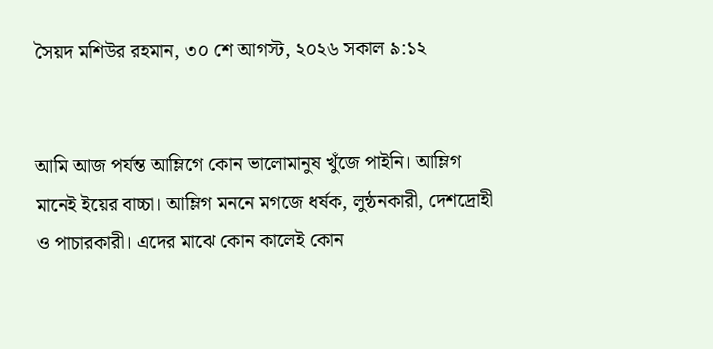সৈয়দ মশিউর রহমান, ৩০ শে আগস্ট, ২০২৬ সকাল ৯:১২


আমি আজ পর্যন্ত আম্লিগে কোন ভালোমানুষ খুঁজে পাইনি। আম্লিগ মানেই ইয়ের বাচ্চা। আম্লিগ মননে মগজে ধর্ষক, লুন্ঠনকারী, দেশদ্রোহী ও পাচারকারী। এদের মাঝে কোন কালেই কোন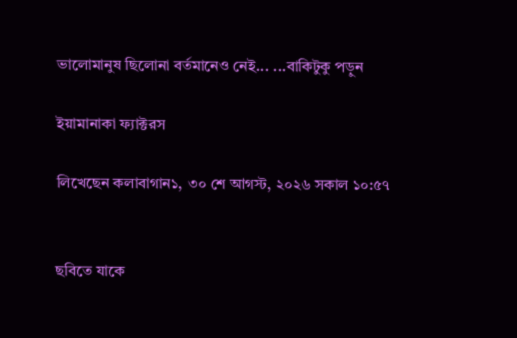ভালোমানুষ ছিলোনা বর্তমানেও নেই... ...বাকিটুকু পড়ুন

ইয়ামানাকা ফ্যাক্টরস

লিখেছেন কলাবাগান১, ৩০ শে আগস্ট, ২০২৬ সকাল ১০:৫৭


ছবিতে যাকে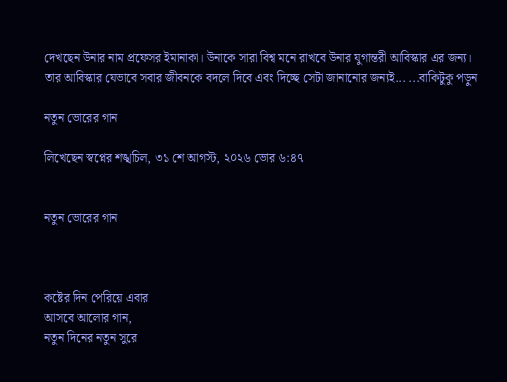দেখছেন উনার নাম প্রফেসর ইমানাকা। উনাকে সারা বিশ্ব মনে রাখবে উনার যুগান্তরী আবিস্কার এর জন্য। তার আবিস্কার যেভাবে সবার জীবনকে বদলে দিবে এবং দিচ্ছে সেটা জানানোর জন্যই... ...বাকিটুকু পড়ুন

নতুন ভোরের গান

লিখেছেন স্বপ্নের শঙ্খচিল, ৩১ শে আগস্ট, ২০২৬ ভোর ৬:৪৭


নতুন ভোরের গান



কষ্টের দিন পেরিয়ে এবার
আসবে আলোর গান,
নতুন দিনের নতুন সুরে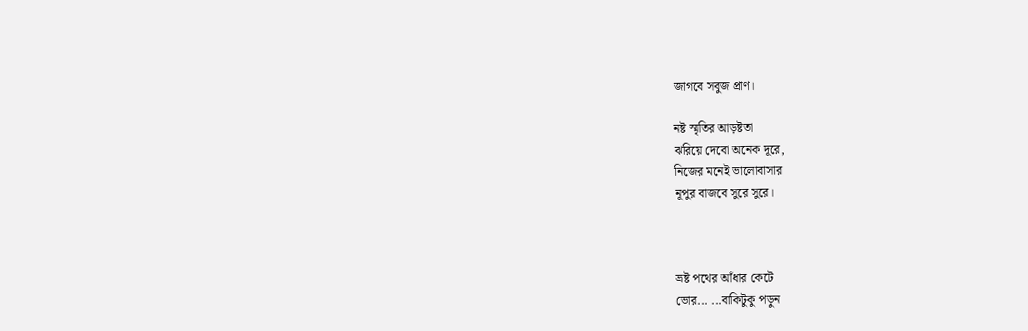জাগবে সবুজ প্রাণ।

নষ্ট স্মৃতির আড়ষ্টতা
ঝরিয়ে দেবো অনেক দূরে,
নিজের মনেই ভালোবাসার
নূপুর বাজবে সুরে সুরে।



ভ্রষ্ট পথের আঁধার কেটে
ভোর... ...বাকিটুকু পড়ুন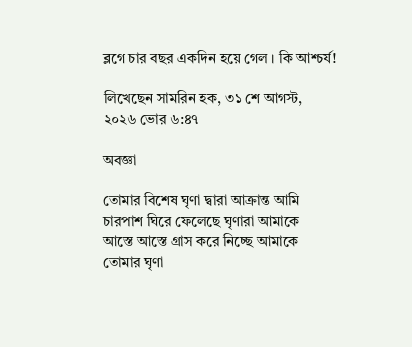ব্লগে চার বছর একদিন হয়ে গেল । কি আশ্চর্য!

লিখেছেন সামরিন হক, ৩১ শে আগস্ট, ২০২৬ ভোর ৬:৪৭

অবজ্ঞা

তোমার বিশেষ ঘৃণা দ্বারা আক্রান্ত আমি
চারপাশ ঘিরে ফেলেছে ঘৃণারা আমাকে
আস্তে আস্তে গ্রাস করে নিচ্ছে আমাকে তোমার ঘৃণা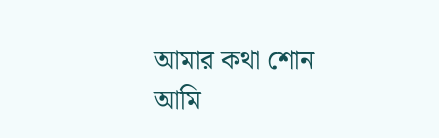আমার কথা শোন
আমি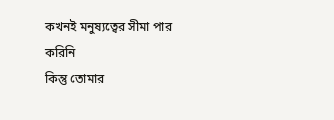কখনই মনুষ্যত্বের সীমা পার করিনি
কিন্তু তোমার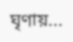ঘৃণায়...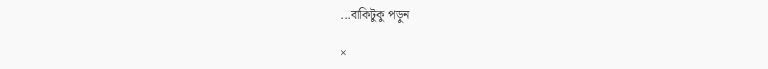...বাকিটুকু পড়ুন

×